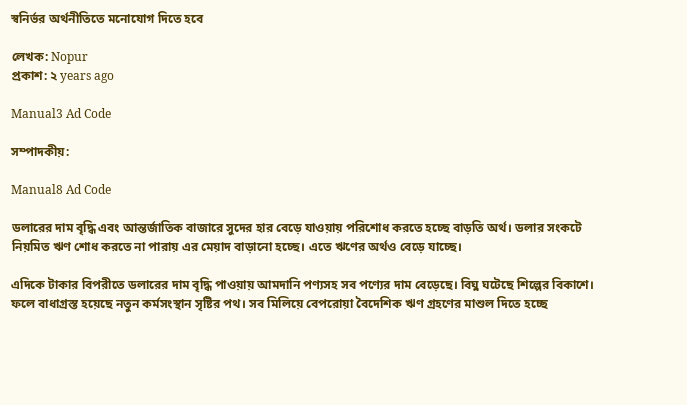স্বনির্ভর অর্থনীতিতে মনোযোগ দিতে হবে

লেখক: Nopur
প্রকাশ: ২ years ago

Manual3 Ad Code

সম্পাদকীয়:

Manual8 Ad Code

ডলারের দাম বৃদ্ধি এবং আন্তর্জাতিক বাজারে সুদের হার বেড়ে যাওয়ায় পরিশোধ করতে হচ্ছে বাড়তি অর্থ। ডলার সংকটে নিয়মিত ঋণ শোধ করতে না পারায় এর মেয়াদ বাড়ানো হচ্ছে। এতে ঋণের অর্থও বেড়ে যাচ্ছে।

এদিকে টাকার বিপরীতে ডলারের দাম বৃদ্ধি পাওয়ায় আমদানি পণ্যসহ সব পণ্যের দাম বেড়েছে। বিঘ্ন ঘটেছে শিল্পের বিকাশে। ফলে বাধাগ্রস্ত হয়েছে নতুন কর্মসংস্থান সৃষ্টির পথ। সব মিলিয়ে বেপরোয়া বৈদেশিক ঋণ গ্রহণের মাশুল দিতে হচ্ছে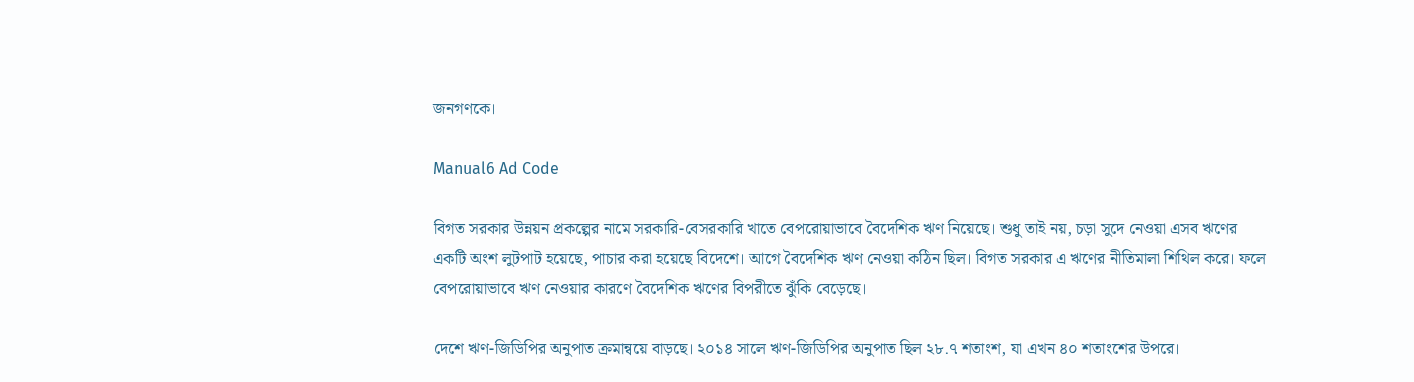জনগণকে।

Manual6 Ad Code

বিগত সরকার উন্নয়ন প্রকল্পের নামে সরকারি-বেসরকারি খাতে বেপরোয়াভাবে বৈদেশিক ঋণ নিয়েছে। শুধু তাই নয়, চড়া সুদে নেওয়া এসব ঋণের একটি অংশ লুটপাট হয়েছে, পাচার করা হয়েছে বিদেশে। আগে বৈদেশিক ঋণ নেওয়া কঠিন ছিল। বিগত সরকার এ ঋণের নীতিমালা শিথিল করে। ফলে বেপরোয়াভাবে ঋণ নেওয়ার কারণে বৈদেশিক ঋণের বিপরীতে ঝুঁকি বেড়েছে।

দেশে ঋণ-জিডিপির অনুপাত ক্রমান্বয়ে বাড়ছে। ২০১৪ সালে ঋণ-জিডিপির অনুপাত ছিল ২৮.৭ শতাংশ, যা এখন ৪০ শতাংশের উপরে।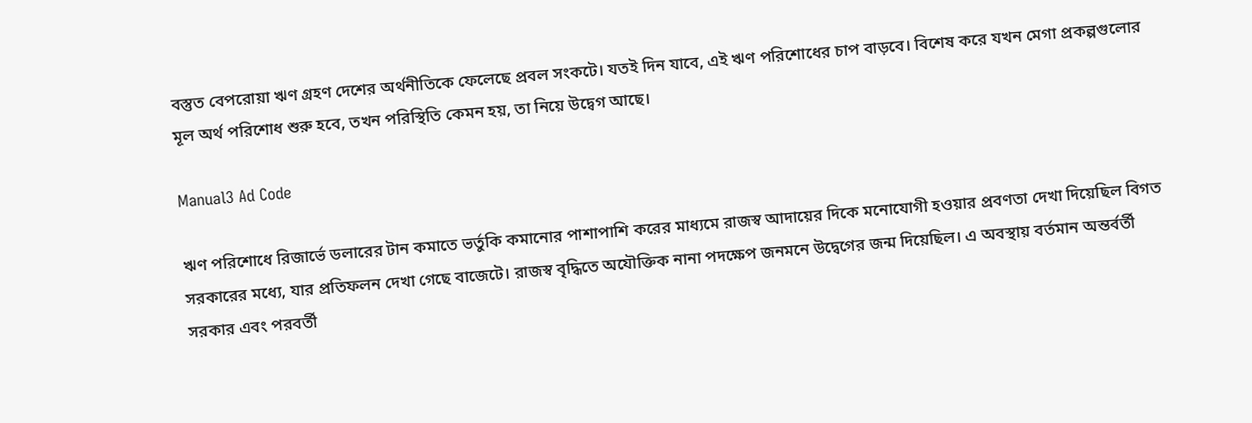বস্তুত বেপরোয়া ঋণ গ্রহণ দেশের অর্থনীতিকে ফেলেছে প্রবল সংকটে। যতই দিন যাবে, এই ঋণ পরিশোধের চাপ বাড়বে। বিশেষ করে যখন মেগা প্রকল্পগুলোর মূল অর্থ পরিশোধ শুরু হবে, তখন পরিস্থিতি কেমন হয়, তা নিয়ে উদ্বেগ আছে।

Manual3 Ad Code

ঋণ পরিশোধে রিজার্ভে ডলারের টান কমাতে ভর্তুকি কমানোর পাশাপাশি করের মাধ্যমে রাজস্ব আদায়ের দিকে মনোযোগী হওয়ার প্রবণতা দেখা দিয়েছিল বিগত সরকারের মধ্যে, যার প্রতিফলন দেখা গেছে বাজেটে। রাজস্ব বৃদ্ধিতে অযৌক্তিক নানা পদক্ষেপ জনমনে উদ্বেগের জন্ম দিয়েছিল। এ অবস্থায় বর্তমান অন্তর্বর্তী সরকার এবং পরবর্তী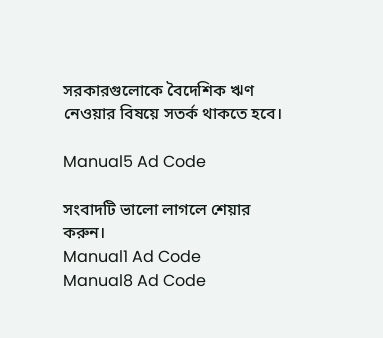সরকারগুলোকে বৈদেশিক ঋণ নেওয়ার বিষয়ে সতর্ক থাকতে হবে।

Manual5 Ad Code

সংবাদটি ভালো লাগলে শেয়ার করুন।
Manual1 Ad Code
Manual8 Ad Code